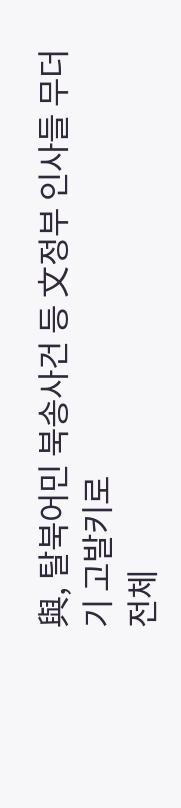與, 탈북어민 북송사건 등 文정부 인사들 무더기 고발키로
전체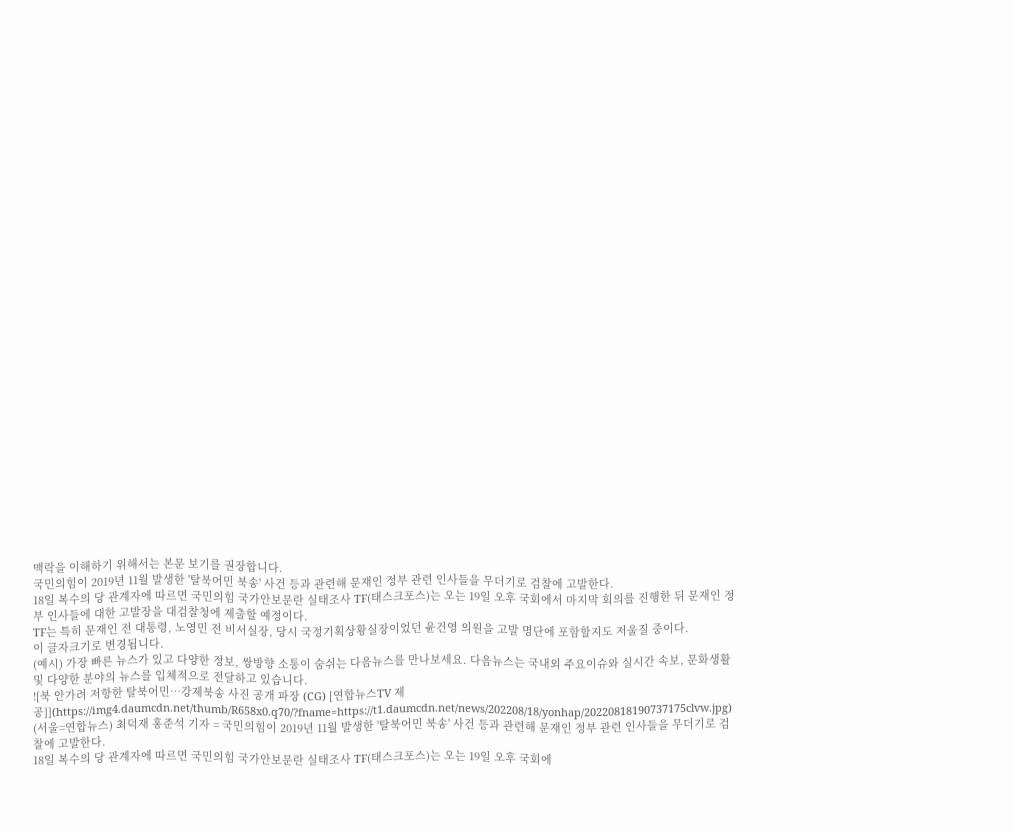맥락을 이해하기 위해서는 본문 보기를 권장합니다.
국민의힘이 2019년 11월 발생한 '탈북어민 북송' 사건 등과 관련해 문재인 정부 관련 인사들을 무더기로 검찰에 고발한다.
18일 복수의 당 관계자에 따르면 국민의힘 국가안보문란 실태조사 TF(태스크포스)는 오는 19일 오후 국회에서 마지막 회의를 진행한 뒤 문재인 정부 인사들에 대한 고발장을 대검찰청에 제출할 예정이다.
TF는 특히 문재인 전 대통령, 노영민 전 비서실장, 당시 국정기획상황실장이었던 윤건영 의원을 고발 명단에 포함할지도 저울질 중이다.
이 글자크기로 변경됩니다.
(예시) 가장 빠른 뉴스가 있고 다양한 정보, 쌍방향 소통이 숨쉬는 다음뉴스를 만나보세요. 다음뉴스는 국내외 주요이슈와 실시간 속보, 문화생활 및 다양한 분야의 뉴스를 입체적으로 전달하고 있습니다.
![북 안가려 저항한 탈북어민…강제북송 사진 공개 파장 (CG) [연합뉴스TV 제공]](https://img4.daumcdn.net/thumb/R658x0.q70/?fname=https://t1.daumcdn.net/news/202208/18/yonhap/20220818190737175clvw.jpg)
(서울=연합뉴스) 최덕재 홍준석 기자 = 국민의힘이 2019년 11월 발생한 '탈북어민 북송' 사건 등과 관련해 문재인 정부 관련 인사들을 무더기로 검찰에 고발한다.
18일 복수의 당 관계자에 따르면 국민의힘 국가안보문란 실태조사 TF(태스크포스)는 오는 19일 오후 국회에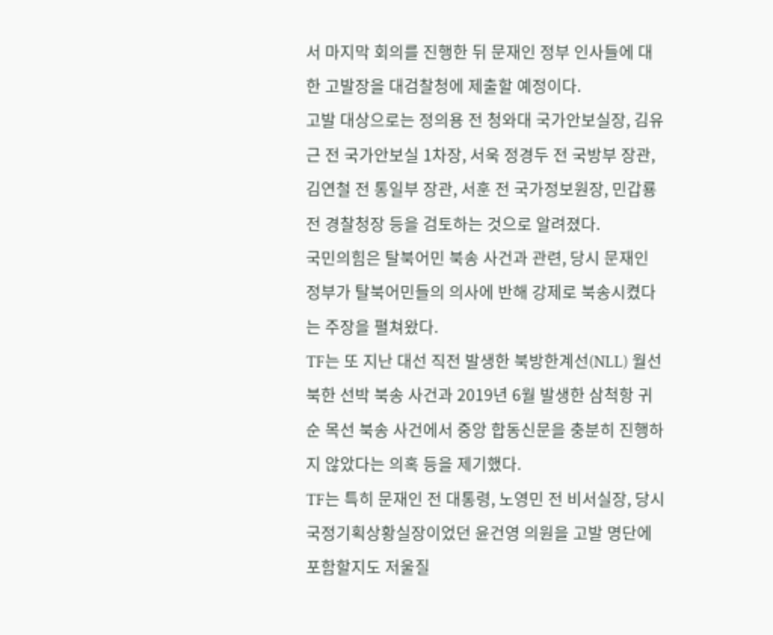서 마지막 회의를 진행한 뒤 문재인 정부 인사들에 대한 고발장을 대검찰청에 제출할 예정이다.
고발 대상으로는 정의용 전 청와대 국가안보실장, 김유근 전 국가안보실 1차장, 서욱 정경두 전 국방부 장관, 김연철 전 통일부 장관, 서훈 전 국가정보원장, 민갑룡 전 경찰청장 등을 검토하는 것으로 알려졌다.
국민의힘은 탈북어민 북송 사건과 관련, 당시 문재인 정부가 탈북어민들의 의사에 반해 강제로 북송시켰다는 주장을 펼쳐왔다.
TF는 또 지난 대선 직전 발생한 북방한계선(NLL) 월선 북한 선박 북송 사건과 2019년 6월 발생한 삼척항 귀순 목선 북송 사건에서 중앙 합동신문을 충분히 진행하지 않았다는 의혹 등을 제기했다.
TF는 특히 문재인 전 대통령, 노영민 전 비서실장, 당시 국정기획상황실장이었던 윤건영 의원을 고발 명단에 포함할지도 저울질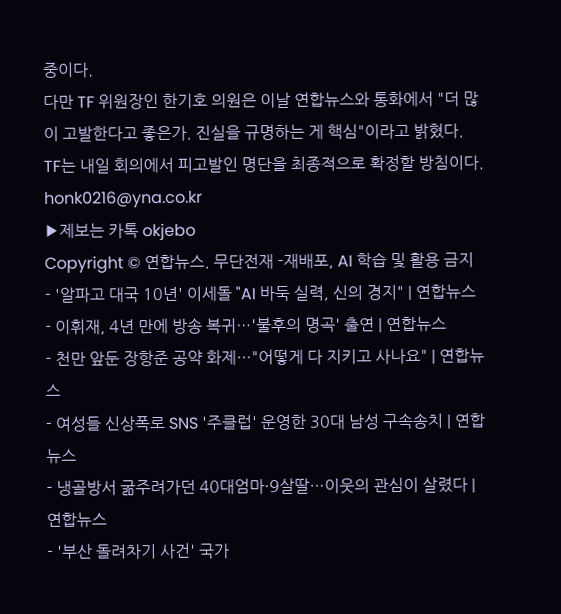중이다.
다만 TF 위원장인 한기호 의원은 이날 연합뉴스와 통화에서 "더 많이 고발한다고 좋은가. 진실을 규명하는 게 핵심"이라고 밝혔다.
TF는 내일 회의에서 피고발인 명단을 최종적으로 확정할 방침이다.
honk0216@yna.co.kr
▶제보는 카톡 okjebo
Copyright © 연합뉴스. 무단전재 -재배포, AI 학습 및 활용 금지
- '알파고 대국 10년' 이세돌 "AI 바둑 실력, 신의 경지" | 연합뉴스
- 이휘재, 4년 만에 방송 복귀…'불후의 명곡' 출연 | 연합뉴스
- 천만 앞둔 장항준 공약 화제…"어떻게 다 지키고 사나요" | 연합뉴스
- 여성들 신상폭로 SNS '주클럽' 운영한 30대 남성 구속송치 | 연합뉴스
- 냉골방서 굶주려가던 40대엄마·9살딸…이웃의 관심이 살렸다 | 연합뉴스
- '부산 돌려차기 사건' 국가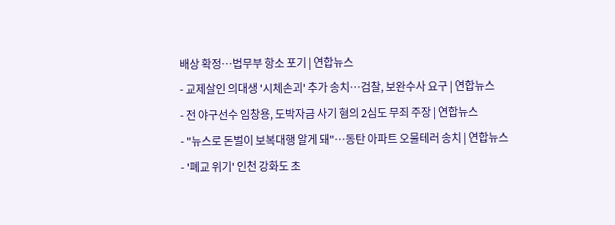배상 확정…법무부 항소 포기 | 연합뉴스
- 교제살인 의대생 '시체손괴' 추가 송치…검찰, 보완수사 요구 | 연합뉴스
- 전 야구선수 임창용, 도박자금 사기 혐의 2심도 무죄 주장 | 연합뉴스
- "뉴스로 돈벌이 보복대행 알게 돼"…동탄 아파트 오물테러 송치 | 연합뉴스
- '폐교 위기' 인천 강화도 초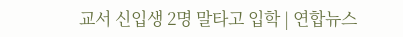교서 신입생 2명 말타고 입학 | 연합뉴스